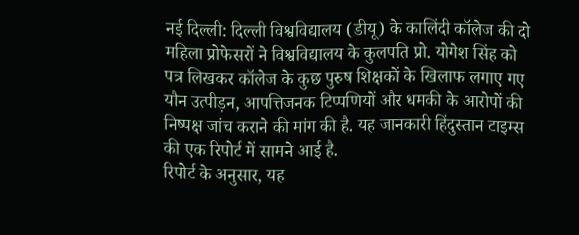नई दिल्ली: दिल्ली विश्वविद्यालय (डीयू) के कालिंदी कॉलेज की दो महिला प्रोफेसरों ने विश्वविद्यालय के कुलपति प्रो. योगेश सिंह को पत्र लिखकर कॉलेज के कुछ पुरुष शिक्षकों के खिलाफ लगाए गए यौन उत्पीड़न, आपत्तिजनक टिप्पणियों और धमकी के आरोपों की निष्पक्ष जांच कराने की मांग की है. यह जानकारी हिंदुस्तान टाइम्स की एक रिपोर्ट में सामने आई है.
रिपोर्ट के अनुसार, यह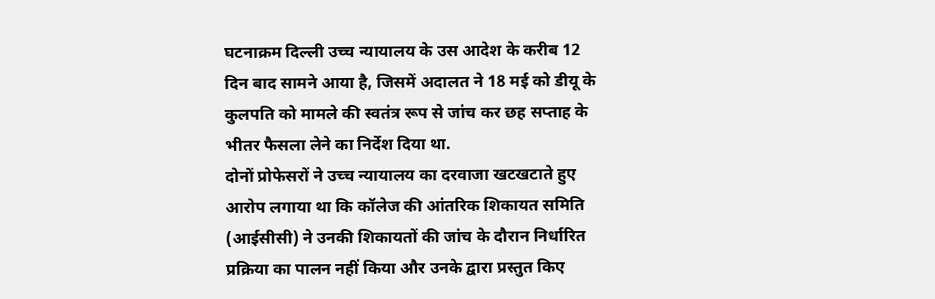घटनाक्रम दिल्ली उच्च न्यायालय के उस आदेश के करीब 12 दिन बाद सामने आया है, जिसमें अदालत ने 18 मई को डीयू के कुलपति को मामले की स्वतंत्र रूप से जांच कर छह सप्ताह के भीतर फैसला लेने का निर्देश दिया था.
दोनों प्रोफेसरों ने उच्च न्यायालय का दरवाजा खटखटाते हुए आरोप लगाया था कि कॉलेज की आंतरिक शिकायत समिति (आईसीसी) ने उनकी शिकायतों की जांच के दौरान निर्धारित प्रक्रिया का पालन नहीं किया और उनके द्वारा प्रस्तुत किए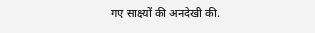गए साक्ष्यों की अनदेखी की.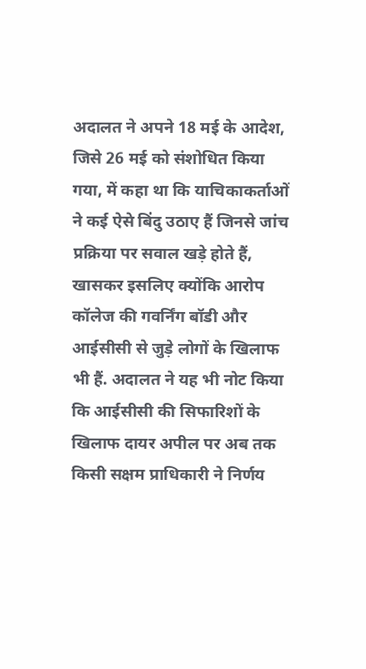अदालत ने अपने 18 मई के आदेश, जिसे 26 मई को संशोधित किया गया, में कहा था कि याचिकाकर्ताओं ने कई ऐसे बिंदु उठाए हैं जिनसे जांच प्रक्रिया पर सवाल खड़े होते हैं, खासकर इसलिए क्योंकि आरोप कॉलेज की गवर्निंग बॉडी और आईसीसी से जुड़े लोगों के खिलाफ भी हैं. अदालत ने यह भी नोट किया कि आईसीसी की सिफारिशों के खिलाफ दायर अपील पर अब तक किसी सक्षम प्राधिकारी ने निर्णय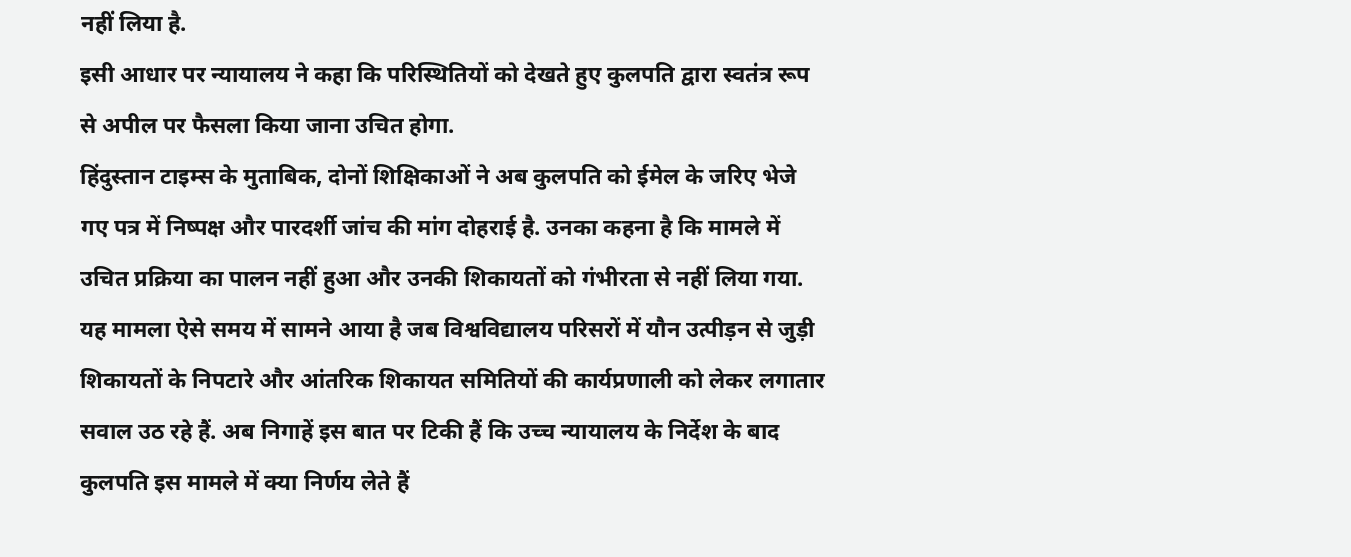नहीं लिया है.
इसी आधार पर न्यायालय ने कहा कि परिस्थितियों को देखते हुए कुलपति द्वारा स्वतंत्र रूप से अपील पर फैसला किया जाना उचित होगा.
हिंदुस्तान टाइम्स के मुताबिक, दोनों शिक्षिकाओं ने अब कुलपति को ईमेल के जरिए भेजे गए पत्र में निष्पक्ष और पारदर्शी जांच की मांग दोहराई है. उनका कहना है कि मामले में उचित प्रक्रिया का पालन नहीं हुआ और उनकी शिकायतों को गंभीरता से नहीं लिया गया.
यह मामला ऐसे समय में सामने आया है जब विश्वविद्यालय परिसरों में यौन उत्पीड़न से जुड़ी शिकायतों के निपटारे और आंतरिक शिकायत समितियों की कार्यप्रणाली को लेकर लगातार सवाल उठ रहे हैं. अब निगाहें इस बात पर टिकी हैं कि उच्च न्यायालय के निर्देश के बाद कुलपति इस मामले में क्या निर्णय लेते हैं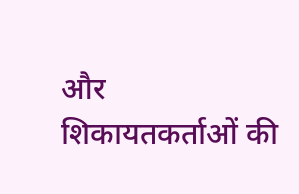और शिकायतकर्ताओं की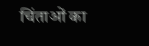चिंताओं का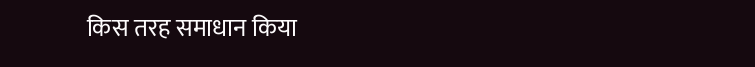किस तरह समाधान किया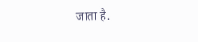जाता है.